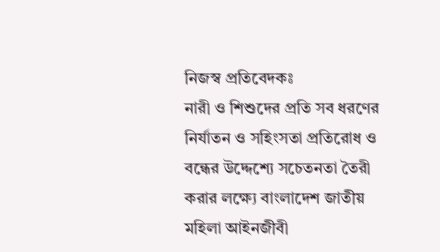নিজস্ব প্রতিবেদকঃ
নারী ও শিশুদের প্রতি সব ধরণের নির্যাতন ও সহিংসতা প্রতিরোধ ও বন্ধের উদ্দেশ্যে সচেতনতা তৈরী করার লক্ষ্যে বাংলাদেশ জাতীয় মহিলা আইনজীবী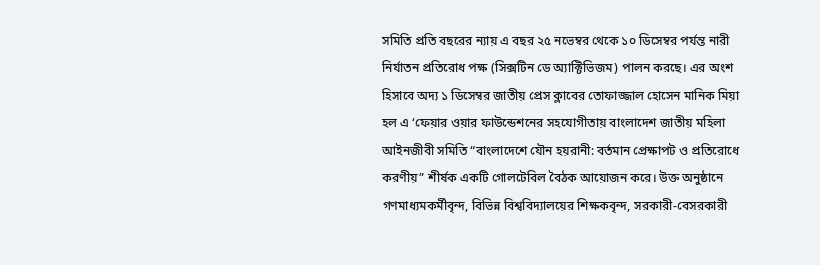সমিতি প্রতি বছরের ন্যায় এ বছর ২৫ নভেম্বর থেকে ১০ ডিসেম্বর পর্যন্ত নারী নির্যাতন প্রতিরোধ পক্ষ (সিক্সটিন ডে অ্যাক্টিভিজম) পালন করছে। এর অংশ হিসাবে অদ্য ১ ডিসেম্বর জাতীয় প্রেস ক্লাবের তোফাজ্জাল হোসেন মানিক মিয়া হল এ ‘ফেয়ার ওয়ার ফাউন্ডেশনের সহযোগীতায় বাংলাদেশ জাতীয় মহিলা আইনজীবী সমিতি “বাংলাদেশে যৌন হয়রানী: বর্তমান প্রেক্ষাপট ও প্রতিরোধে করণীয়” শীর্ষক একটি গোলটেবিল বৈঠক আয়োজন করে। উক্ত অনুষ্ঠানে গণমাধ্যমকর্মীবৃন্দ, বিভিন্ন বিশ্ববিদ্যালয়ের শিক্ষকবৃন্দ, সরকারী-বেসরকারী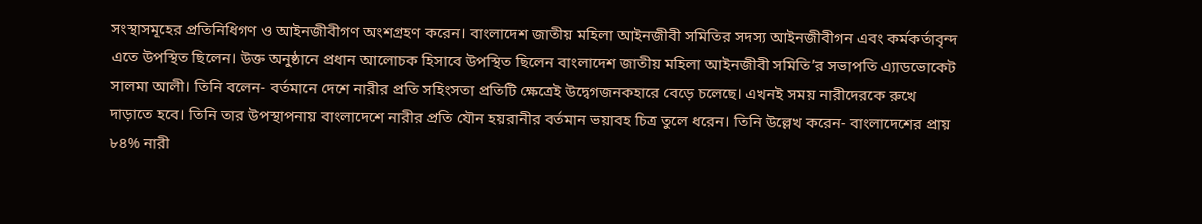সংস্থাসমূহের প্রতিনিধিগণ ও আইনজীবীগণ অংশগ্রহণ করেন। বাংলাদেশ জাতীয় মহিলা আইনজীবী সমিতির সদস্য আইনজীবীগন এবং কর্মকর্তাবৃন্দ এতে উপস্থিত ছিলেন। উক্ত অনুষ্ঠানে প্রধান আলোচক হিসাবে উপস্থিত ছিলেন বাংলাদেশ জাতীয় মহিলা আইনজীবী সমিতি’র সভাপতি এ্যাডভোকেট সালমা আলী। তিনি বলেন- বর্তমানে দেশে নারীর প্রতি সহিংসতা প্রতিটি ক্ষেত্রেই উদ্বেগজনকহারে বেড়ে চলেছে। এখনই সময় নারীদেরকে রুখে দাড়াতে হবে। তিনি তার উপস্থাপনায় বাংলাদেশে নারীর প্রতি যৌন হয়রানীর বর্তমান ভয়াবহ চিত্র তুলে ধরেন। তিনি উল্লেখ করেন- বাংলাদেশের প্রায় ৮৪% নারী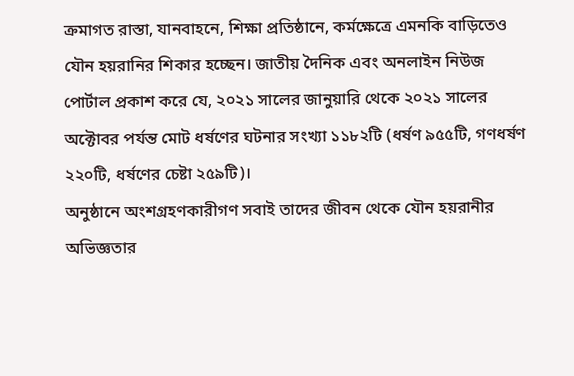ক্রমাগত রাস্তা, যানবাহনে, শিক্ষা প্রতিষ্ঠানে, কর্মক্ষেত্রে এমনকি বাড়িতেও যৌন হয়রানির শিকার হচ্ছেন। জাতীয় দৈনিক এবং অনলাইন নিউজ পোর্টাল প্রকাশ করে যে, ২০২১ সালের জানুয়ারি থেকে ২০২১ সালের অক্টোবর পর্যন্ত মোট ধর্ষণের ঘটনার সংখ্যা ১১৮২টি (ধর্ষণ ৯৫৫টি, গণধর্ষণ ২২০টি, ধর্ষণের চেষ্টা ২৫৯টি)।
অনুষ্ঠানে অংশগ্রহণকারীগণ সবাই তাদের জীবন থেকে যৌন হয়রানীর অভিজ্ঞতার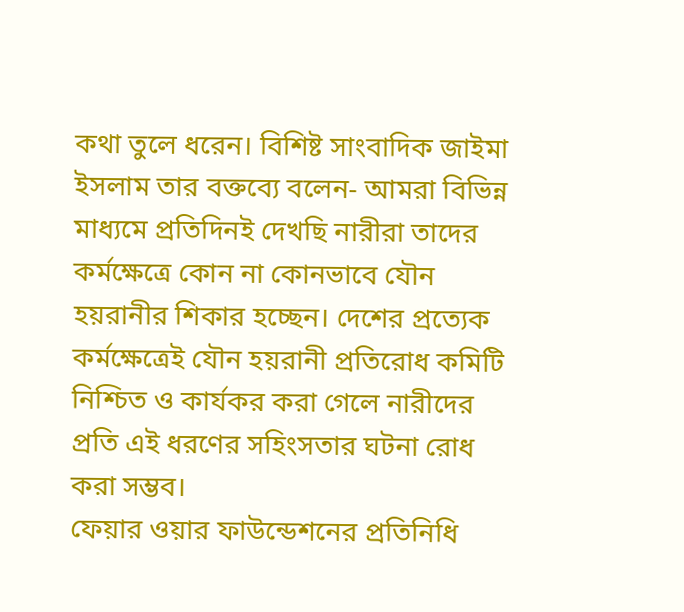কথা তুলে ধরেন। বিশিষ্ট সাংবাদিক জাইমা ইসলাম তার বক্তব্যে বলেন- আমরা বিভিন্ন মাধ্যমে প্রতিদিনই দেখছি নারীরা তাদের কর্মক্ষেত্রে কোন না কোনভাবে যৌন হয়রানীর শিকার হচ্ছেন। দেশের প্রত্যেক কর্মক্ষেত্রেই যৌন হয়রানী প্রতিরোধ কমিটি নিশ্চিত ও কার্যকর করা গেলে নারীদের প্রতি এই ধরণের সহিংসতার ঘটনা রোধ করা সম্ভব।
ফেয়ার ওয়ার ফাউন্ডেশনের প্রতিনিধি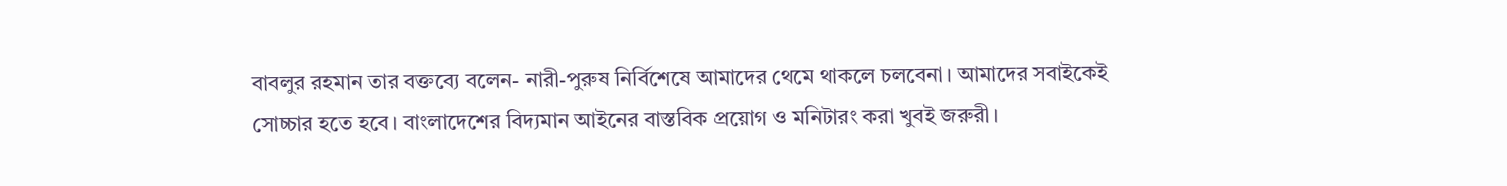বাবলুর রহমান তার বক্তব্যে বলেন- নারী-পুরুষ নির্বিশেষে আমাদের থেমে থাকলে চলবেনা। আমাদের সবাইকেই সোচ্চার হতে হবে। বাংলাদেশের বিদ্যমান আইনের বাস্তবিক প্রয়োগ ও মনিটারং করা খুবই জরুরী।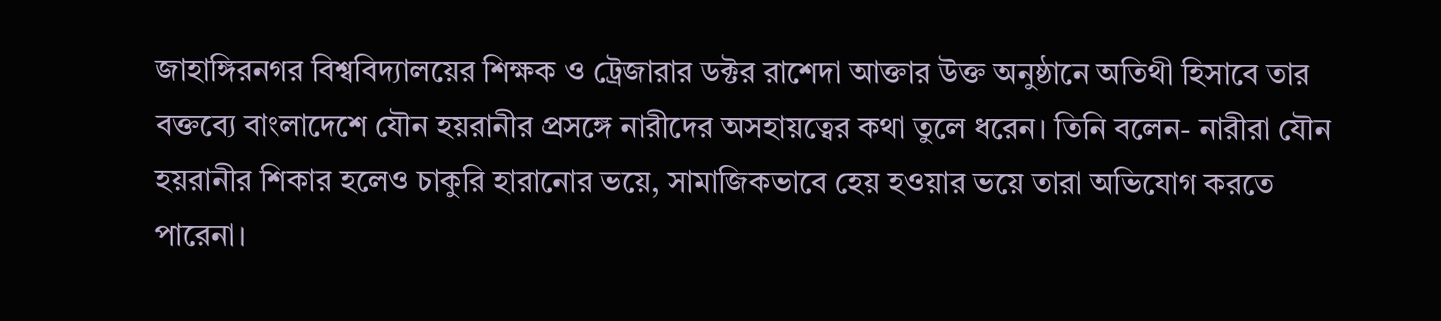জাহাঙ্গিরনগর বিশ্ববিদ্যালয়ের শিক্ষক ও ট্রেজারার ডক্টর রাশেদা আক্তার উক্ত অনুষ্ঠানে অতিথী হিসাবে তার বক্তব্যে বাংলাদেশে যৌন হয়রানীর প্রসঙ্গে নারীদের অসহায়ত্বের কথা তুলে ধরেন। তিনি বলেন- নারীরা যৌন হয়রানীর শিকার হলেও চাকুরি হারানোর ভয়ে, সামাজিকভাবে হেয় হওয়ার ভয়ে তারা অভিযোগ করতে পারেনা।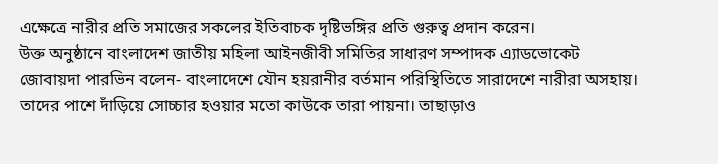এক্ষেত্রে নারীর প্রতি সমাজের সকলের ইতিবাচক দৃষ্টিভঙ্গির প্রতি গুরুত্ব প্রদান করেন।
উক্ত অনুষ্ঠানে বাংলাদেশ জাতীয় মহিলা আইনজীবী সমিতির সাধারণ সম্পাদক এ্যাডভোকেট জোবায়দা পারভিন বলেন- বাংলাদেশে যৌন হয়রানীর বর্তমান পরিস্থিতিতে সারাদেশে নারীরা অসহায়। তাদের পাশে দাঁড়িয়ে সোচ্চার হওয়ার মতো কাউকে তারা পায়না। তাছাড়াও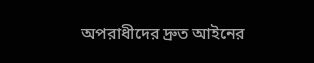অপরাধীদের দ্রুত আইনের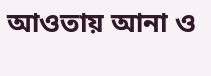আওতায় আনা ও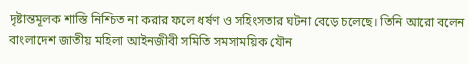দৃষ্টান্তমূলক শাস্তি নিশ্চিত না করার ফলে ধর্ষণ ও সহিংসতার ঘটনা বেড়ে চলেছে। তিনি আরো বলেন বাংলাদেশ জাতীয় মহিলা আইনজীবী সমিতি সমসাময়িক যৌন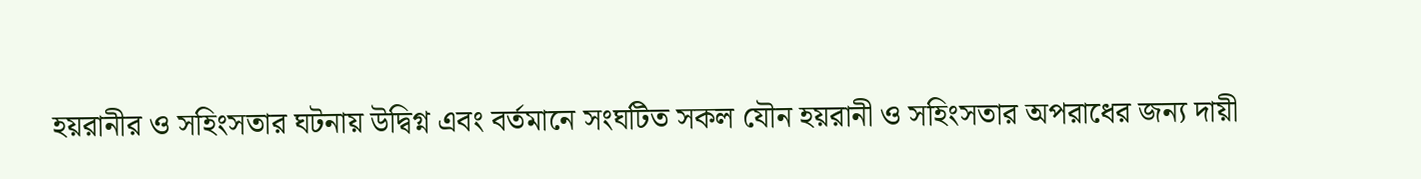হয়রানীর ও সহিংসতার ঘটনায় উদ্বিগ্ন এবং বর্তমানে সংঘটিত সকল যৌন হয়রানী ও সহিংসতার অপরাধের জন্য দায়ী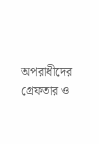অপরাধীদের গ্রেফতার ও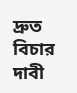দ্রুত বিচার দাবী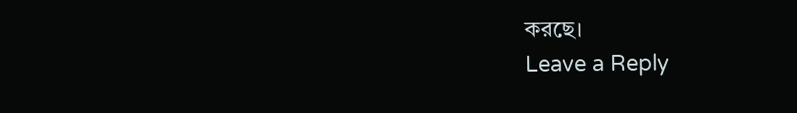করছে।
Leave a Reply